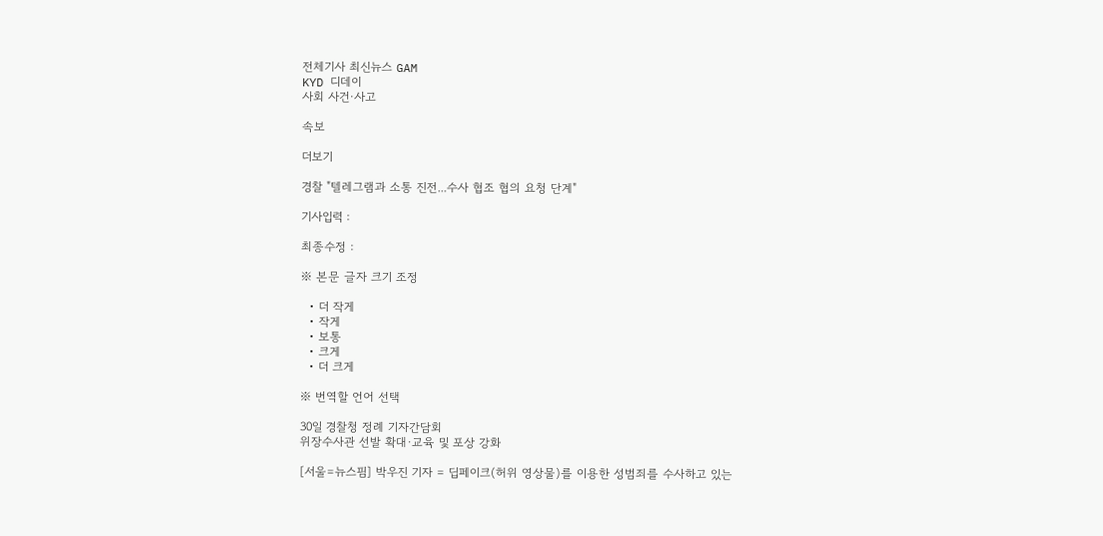전체기사 최신뉴스 GAM
KYD 디데이
사회 사건·사고

속보

더보기

경찰 "텔레그램과 소통 진전...수사 협조 협의 요청 단계"

기사입력 :

최종수정 :

※ 본문 글자 크기 조정

  • 더 작게
  • 작게
  • 보통
  • 크게
  • 더 크게

※ 번역할 언어 선택

30일 경찰청 정례 기자간담회
위장수사관 선발 확대·교육 및 포상 강화

[서울=뉴스핌] 박우진 기자 = 딥페이크(허위 영상물)를 이용한 성범죄를 수사하고 있는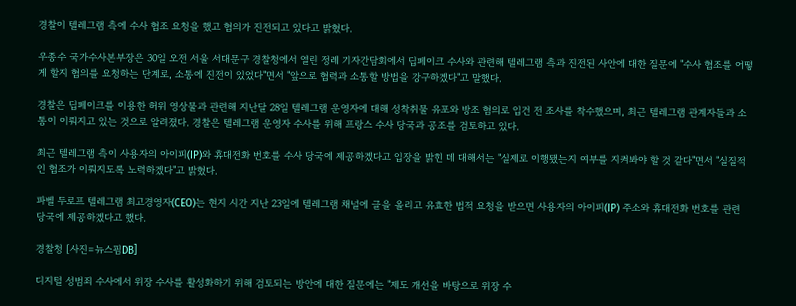경찰이 텔레그램 측에 수사 협조 요청을 했고 협의가 진전되고 있다고 밝혔다.

우종수 국가수사본부장은 30일 오전 서울 서대문구 경찰청에서 열린 정례 기자간담회에서 딥페이크 수사와 관련해 텔레그램 측과 진전된 사안에 대한 질문에 "수사 협조를 어떻게 할지 협의를 요청하는 단계로, 소통에 진전이 있었다"면서 "앞으로 협력과 소통할 방법을 강구하겠다"고 말했다.

경찰은 딥페이크를 이용한 허위 영상물과 관련해 지난달 28일 텔레그램 운영자에 대해 성착취물 유포와 방조 혐의로 입건 전 조사를 착수했으며, 최근 텔레그램 관계자들과 소통이 이뤄지고 있는 것으로 알려졌다. 경찰은 텔레그램 운영자 수사를 위해 프랑스 수사 당국과 공조를 검토하고 있다.

최근 텔레그램 측이 사용자의 아이피(IP)와 휴대전화 번호를 수사 당국에 제공하겠다고 입장을 밝힌 데 대해서는 "실제로 이행됐는지 여부를 지켜봐야 할 것 같다"면서 "실질적인 협조가 이뤄지도록 노력하겠다"고 밝혔다.

파벨 두로프 텔레그램 최고경영자(CEO)는 현지 시간 지난 23일에 텔레그램 채널에 글을 올리고 유효한 법적 요청을 받으면 사용자의 아이피(IP) 주소와 휴대전화 번호를 관련 당국에 제공하겠다고 했다.

경찰청 [사진=뉴스핌DB]

디지털 성범죄 수사에서 위장 수사를 활성화하기 위해 검토되는 방안에 대한 질문에는 "제도 개선을 바탕으로 위장 수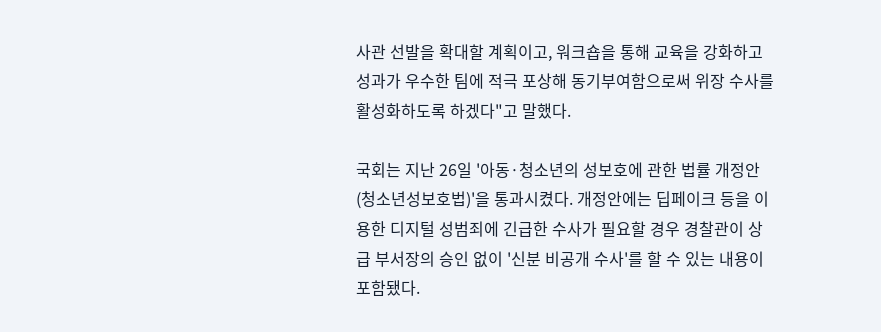사관 선발을 확대할 계획이고, 워크숍을 통해 교육을 강화하고 성과가 우수한 팀에 적극 포상해 동기부여함으로써 위장 수사를 활성화하도록 하겠다"고 말했다.

국회는 지난 26일 '아동·청소년의 성보호에 관한 법률 개정안(청소년성보호법)'을 통과시켰다. 개정안에는 딥페이크 등을 이용한 디지털 성범죄에 긴급한 수사가 필요할 경우 경찰관이 상급 부서장의 승인 없이 '신분 비공개 수사'를 할 수 있는 내용이 포함됐다.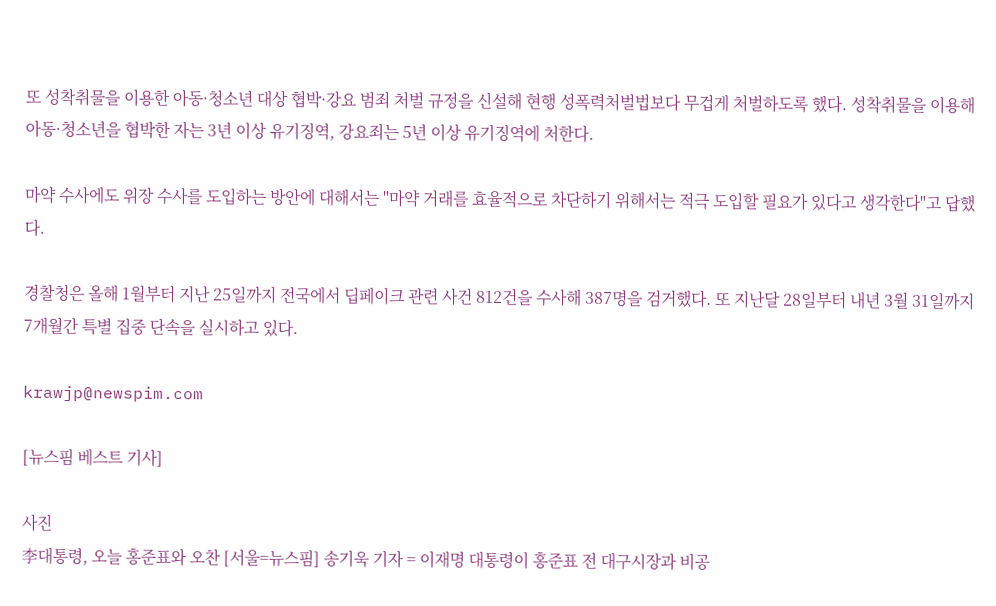또 성착취물을 이용한 아동·청소년 대상 협박·강요 범죄 처벌 규정을 신설해 현행 성폭력처벌법보다 무겁게 처벌하도록 했다. 성착취물을 이용해 아동·청소년을 협박한 자는 3년 이상 유기징역, 강요죄는 5년 이상 유기징역에 처한다.

마약 수사에도 위장 수사를 도입하는 방안에 대해서는 "마약 거래를 효율적으로 차단하기 위해서는 적극 도입할 필요가 있다고 생각한다"고 답했다.

경찰청은 올해 1월부터 지난 25일까지 전국에서 딥페이크 관련 사건 812건을 수사해 387명을 검거했다. 또 지난달 28일부터 내년 3월 31일까지 7개월간 특별 집중 단속을 실시하고 있다.

krawjp@newspim.com

[뉴스핌 베스트 기사]

사진
李대통령, 오늘 홍준표와 오찬 [서울=뉴스핌] 송기욱 기자 = 이재명 대통령이 홍준표 전 대구시장과 비공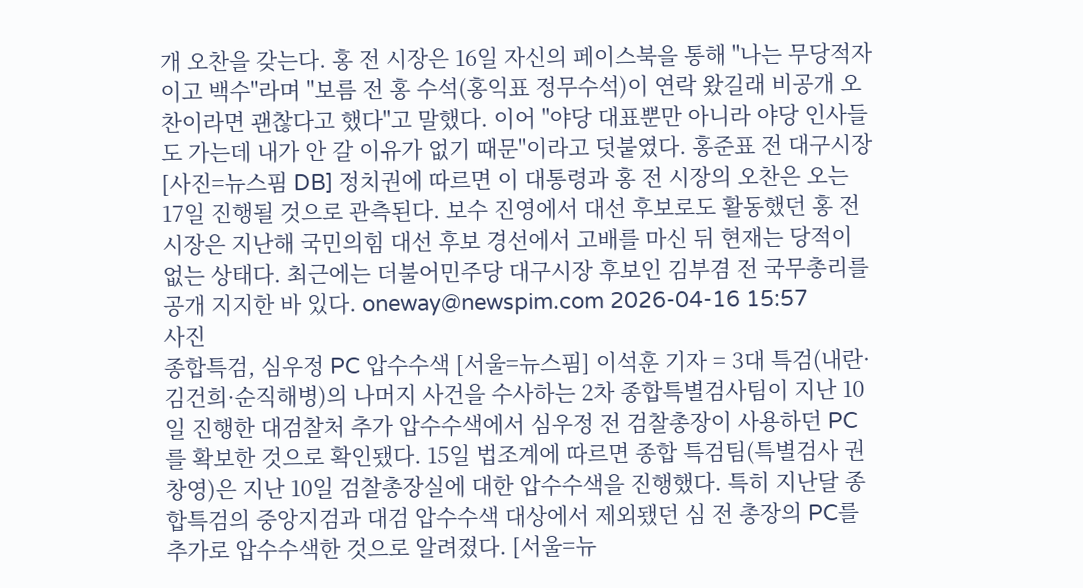개 오찬을 갖는다. 홍 전 시장은 16일 자신의 페이스북을 통해 "나는 무당적자이고 백수"라며 "보름 전 홍 수석(홍익표 정무수석)이 연락 왔길래 비공개 오찬이라면 괜찮다고 했다"고 말했다. 이어 "야당 대표뿐만 아니라 야당 인사들도 가는데 내가 안 갈 이유가 없기 때문"이라고 덧붙였다. 홍준표 전 대구시장 [사진=뉴스핌 DB] 정치권에 따르면 이 대통령과 홍 전 시장의 오찬은 오는 17일 진행될 것으로 관측된다. 보수 진영에서 대선 후보로도 활동했던 홍 전 시장은 지난해 국민의힘 대선 후보 경선에서 고배를 마신 뒤 현재는 당적이 없는 상태다. 최근에는 더불어민주당 대구시장 후보인 김부겸 전 국무총리를 공개 지지한 바 있다. oneway@newspim.com 2026-04-16 15:57
사진
종합특검, 심우정 PC 압수수색 [서울=뉴스핌] 이석훈 기자 = 3대 특검(내란·김건희·순직해병)의 나머지 사건을 수사하는 2차 종합특별검사팀이 지난 10일 진행한 대검찰처 추가 압수수색에서 심우정 전 검찰총장이 사용하던 PC를 확보한 것으로 확인됐다. 15일 법조계에 따르면 종합 특검팀(특별검사 권창영)은 지난 10일 검찰총장실에 대한 압수수색을 진행했다. 특히 지난달 종합특검의 중앙지검과 대검 압수수색 대상에서 제외됐던 심 전 총장의 PC를 추가로 압수수색한 것으로 알려졌다. [서울=뉴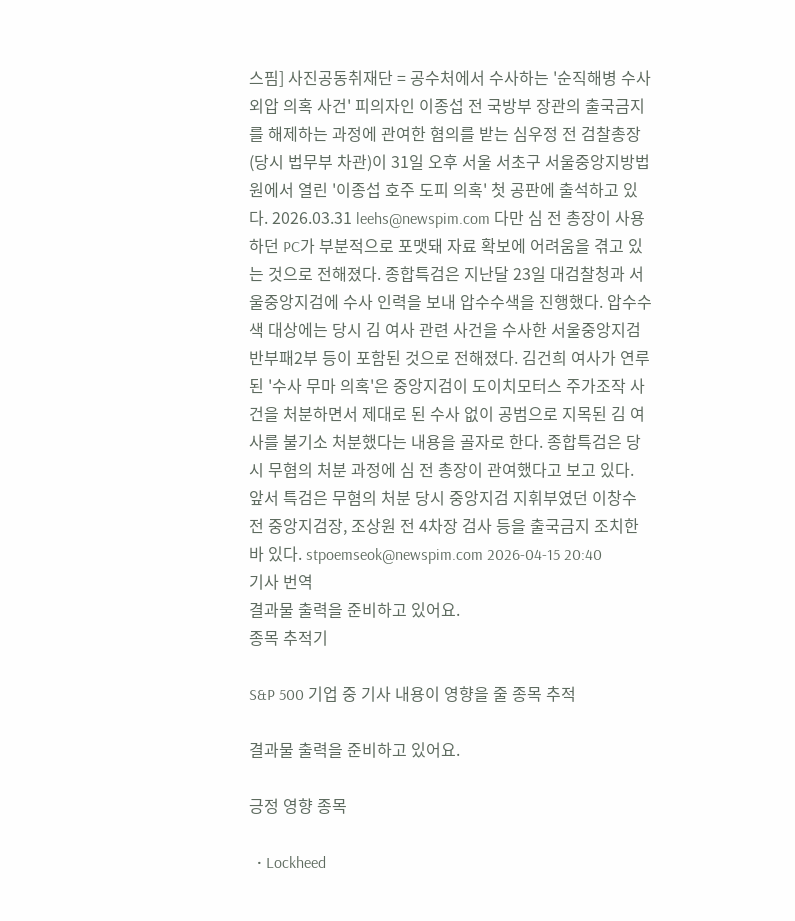스핌] 사진공동취재단 = 공수처에서 수사하는 '순직해병 수사외압 의혹 사건' 피의자인 이종섭 전 국방부 장관의 출국금지를 해제하는 과정에 관여한 혐의를 받는 심우정 전 검찰총장(당시 법무부 차관)이 31일 오후 서울 서초구 서울중앙지방법원에서 열린 '이종섭 호주 도피 의혹' 첫 공판에 출석하고 있다. 2026.03.31 leehs@newspim.com 다만 심 전 총장이 사용하던 PC가 부분적으로 포맷돼 자료 확보에 어려움을 겪고 있는 것으로 전해졌다. 종합특검은 지난달 23일 대검찰청과 서울중앙지검에 수사 인력을 보내 압수수색을 진행했다. 압수수색 대상에는 당시 김 여사 관련 사건을 수사한 서울중앙지검 반부패2부 등이 포함된 것으로 전해졌다. 김건희 여사가 연루된 '수사 무마 의혹'은 중앙지검이 도이치모터스 주가조작 사건을 처분하면서 제대로 된 수사 없이 공범으로 지목된 김 여사를 불기소 처분했다는 내용을 골자로 한다. 종합특검은 당시 무혐의 처분 과정에 심 전 총장이 관여했다고 보고 있다. 앞서 특검은 무혐의 처분 당시 중앙지검 지휘부였던 이창수 전 중앙지검장, 조상원 전 4차장 검사 등을 출국금지 조치한 바 있다. stpoemseok@newspim.com 2026-04-15 20:40
기사 번역
결과물 출력을 준비하고 있어요.
종목 추적기

S&P 500 기업 중 기사 내용이 영향을 줄 종목 추적

결과물 출력을 준비하고 있어요.

긍정 영향 종목

  • Lockheed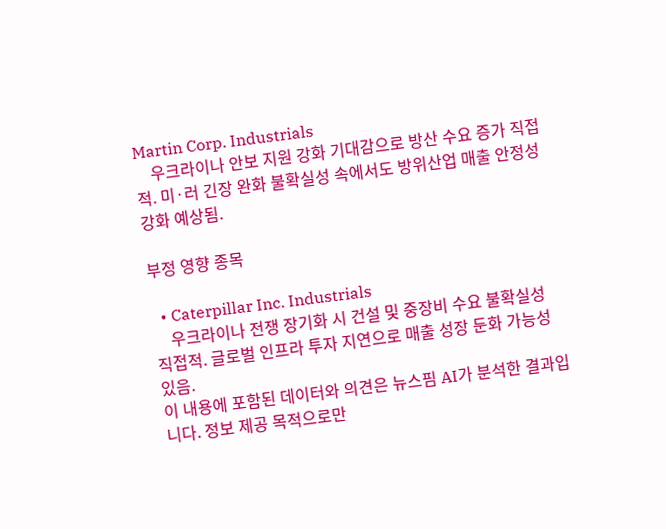Martin Corp. Industrials
    우크라이나 안보 지원 강화 기대감으로 방산 수요 증가 직접적. 미·러 긴장 완화 불확실성 속에서도 방위산업 매출 안정성 강화 예상됨.

부정 영향 종목

  • Caterpillar Inc. Industrials
    우크라이나 전쟁 장기화 시 건설 및 중장비 수요 불확실성 직접적. 글로벌 인프라 투자 지연으로 매출 성장 둔화 가능성 있음.
이 내용에 포함된 데이터와 의견은 뉴스핌 AI가 분석한 결과입니다. 정보 제공 목적으로만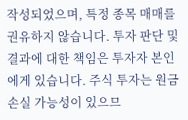작성되었으며, 특정 종목 매매를 권유하지 않습니다. 투자 판단 및 결과에 대한 책임은 투자자 본인에게 있습니다. 주식 투자는 원금 손실 가능성이 있으므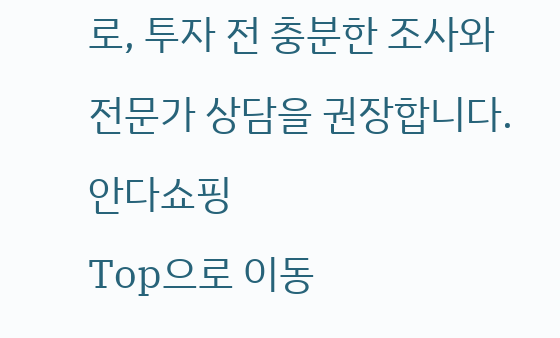로, 투자 전 충분한 조사와 전문가 상담을 권장합니다.
안다쇼핑
Top으로 이동